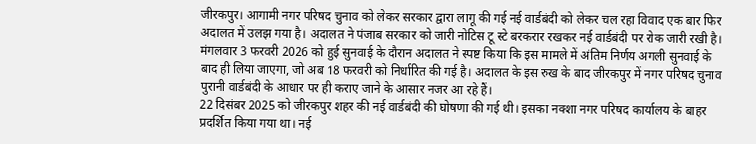जीरकपुर। आगामी नगर परिषद चुनाव को लेकर सरकार द्वारा लागू की गई नई वार्डबंदी को लेकर चल रहा विवाद एक बार फिर अदालत में उलझ गया है। अदालत ने पंजाब सरकार को जारी नोटिस टू स्टे बरकरार रखकर नई वार्डबंदी पर रोक जारी रखी है। मंगलवार 3 फरवरी 2026 को हुई सुनवाई के दौरान अदालत ने स्पष्ट किया कि इस मामले में अंतिम निर्णय अगली सुनवाई के बाद ही लिया जाएगा, जो अब 18 फरवरी को निर्धारित की गई है। अदालत के इस रुख के बाद जीरकपुर में नगर परिषद चुनाव पुरानी वार्डबंदी के आधार पर ही कराए जाने के आसार नजर आ रहे हैं।
22 दिसंबर 2025 को जीरकपुर शहर की नई वार्डबंदी की घोषणा की गई थी। इसका नक्शा नगर परिषद कार्यालय के बाहर प्रदर्शित किया गया था। नई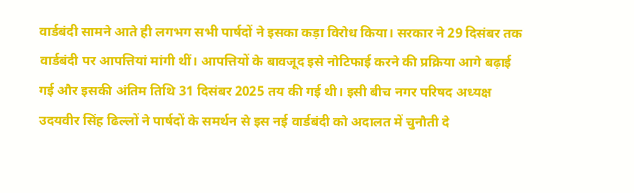वार्डबंदी सामने आते ही लगभग सभी पार्षदों ने इसका कड़ा विरोध किया। सरकार ने 29 दिसंबर तक वार्डबंदी पर आपत्तियां मांगी थीं। आपत्तियों के बावजूद इसे नोटिफाई करने की प्रक्रिया आगे बढ़ाई गई और इसकी अंतिम तिथि 31 दिसंबर 2025 तय की गई थी। इसी बीच नगर परिषद अध्यक्ष उदयवीर सिंह ढिल्लों ने पार्षदों के समर्थन से इस नई वार्डबंदी को अदालत में चुनौती दे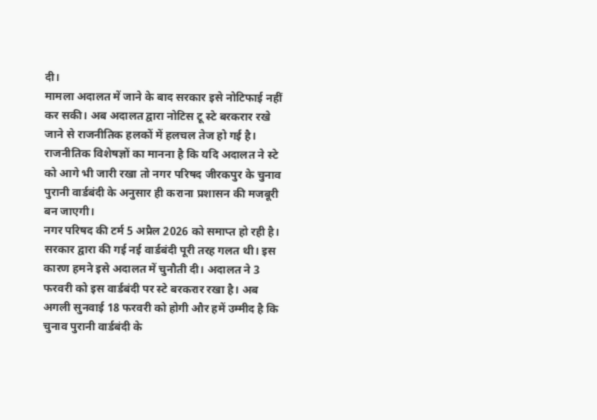दी।
मामला अदालत में जाने के बाद सरकार इसे नोटिफाई नहीं कर सकी। अब अदालत द्वारा नोटिस टू स्टे बरकरार रखे जाने से राजनीतिक हलकों में हलचल तेज हो गई है। राजनीतिक विशेषज्ञों का मानना है कि यदि अदालत ने स्टे को आगे भी जारी रखा तो नगर परिषद जीरकपुर के चुनाव पुरानी वार्डबंदी के अनुसार ही कराना प्रशासन की मजबूरी बन जाएगी।
नगर परिषद की टर्म 5 अप्रैल 2026 को समाप्त हो रही है। सरकार द्वारा की गई नई वार्डबंदी पूरी तरह गलत थी। इस कारण हमने इसे अदालत में चुनौती दी। अदालत ने 3 फरवरी को इस वार्डबंदी पर स्टे बरकरार रखा है। अब अगली सुनवाई 18 फरवरी को होगी और हमें उम्मीद है कि चुनाव पुरानी वार्डबंदी के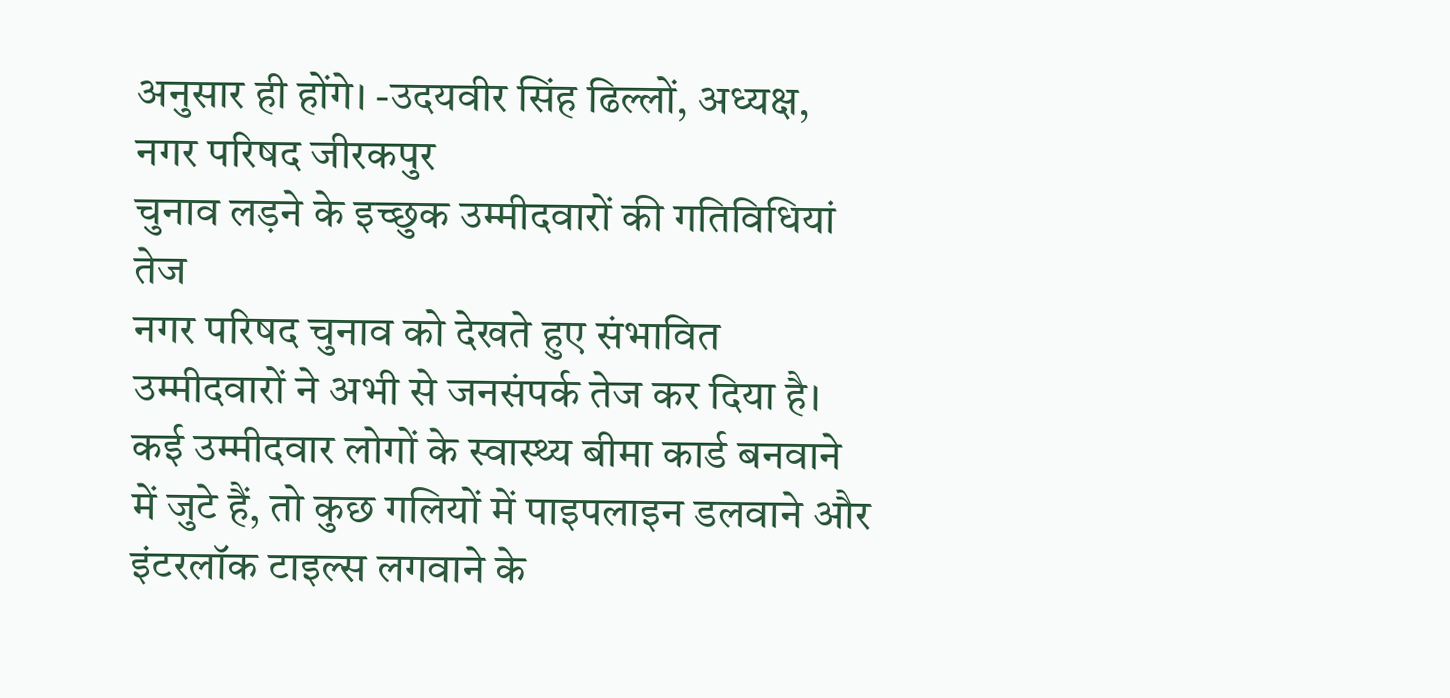अनुसार ही होंगे। -उदयवीर सिंह ढिल्लों, अध्यक्ष, नगर परिषद जीरकपुर
चुनाव लड़ने के इच्छुक उम्मीदवारों की गतिविधियां तेज
नगर परिषद चुनाव को देखते हुए संभावित उम्मीदवारों ने अभी से जनसंपर्क तेज कर दिया है। कई उम्मीदवार लोगों के स्वास्थ्य बीमा कार्ड बनवाने में जुटे हैं, तो कुछ गलियों में पाइपलाइन डलवाने और इंटरलॉक टाइल्स लगवाने के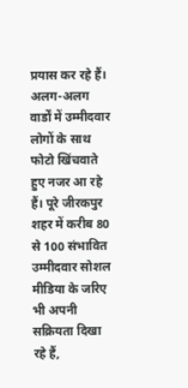प्रयास कर रहे हैं। अलग-अलग वार्डों में उम्मीदवार लोगों के साथ फोटो खिंचवाते हुए नजर आ रहे हैं। पूरे जीरकपुर शहर में करीब 80 से 100 संभावित उम्मीदवार सोशल मीडिया के जरिए भी अपनी सक्रियता दिखा रहे हैं,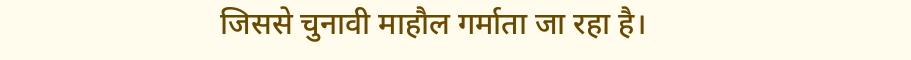जिससे चुनावी माहौल गर्माता जा रहा है।